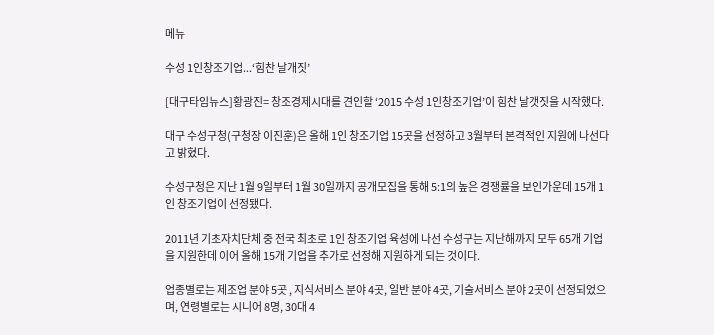메뉴

수성 1인창조기업...‘힘찬 날개짓’

[대구타임뉴스]황광진= 창조경제시대를 견인할 ‘2015 수성 1인창조기업’이 힘찬 날갯짓을 시작했다.

대구 수성구청(구청장 이진훈)은 올해 1인 창조기업 15곳을 선정하고 3월부터 본격적인 지원에 나선다고 밝혔다.

수성구청은 지난 1월 9일부터 1월 30일까지 공개모집을 통해 5:1의 높은 경쟁률을 보인가운데 15개 1인 창조기업이 선정됐다.

2011년 기초자치단체 중 전국 최초로 1인 창조기업 육성에 나선 수성구는 지난해까지 모두 65개 기업을 지원한데 이어 올해 15개 기업을 추가로 선정해 지원하게 되는 것이다.

업종별로는 제조업 분야 5곳 , 지식서비스 분야 4곳, 일반 분야 4곳, 기술서비스 분야 2곳이 선정되었으며, 연령별로는 시니어 8명, 30대 4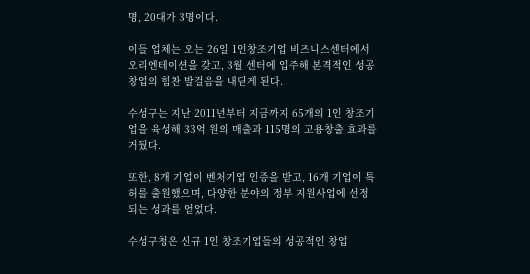명, 20대가 3명이다.

이들 업체는 오는 26일 1인창조기업 비즈니스센터에서 오리엔테이션을 갖고, 3월 센터에 입주해 본격적인 성공 창업의 힘찬 발걸음을 내딛게 된다.

수성구는 지난 2011년부터 지금까지 65개의 1인 창조기업을 육성해 33억 원의 매출과 115명의 고용창출 효과를 거뒀다.

또한, 8개 기업이 벤처기업 인증을 받고, 16개 기업이 특허를 출원했으며, 다양한 분야의 정부 지원사업에 선정되는 성과를 얻었다.

수성구청은 신규 1인 창조기업들의 성공적인 창업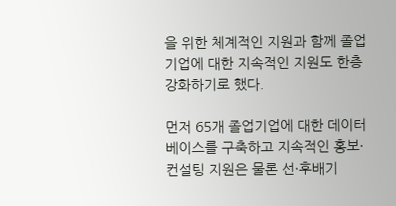을 위한 체계적인 지원과 함께 졸업기업에 대한 지속적인 지원도 한층 강화하기로 했다.

먼저 65개 졸업기업에 대한 데이터베이스를 구축하고 지속적인 홍보·컨설팅 지원은 물론 선·후배기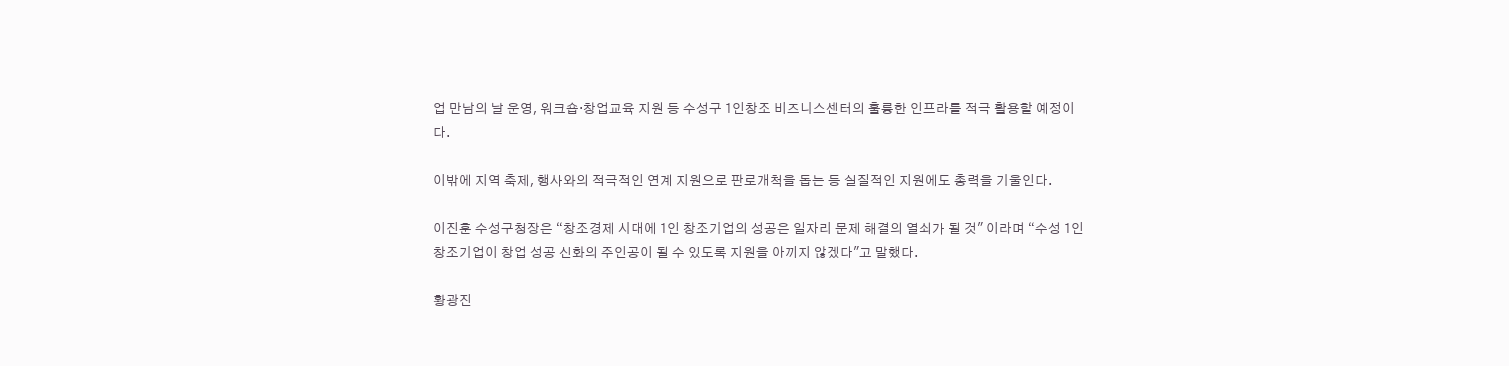업 만남의 날 운영, 워크숍·창업교육 지원 등 수성구 1인창조 비즈니스센터의 훌륭한 인프라를 적극 활용할 예정이다.

이밖에 지역 축제, 행사와의 적극적인 연계 지원으로 판로개척을 돕는 등 실질적인 지원에도 총력을 기울인다.

이진훈 수성구청장은 “창조경제 시대에 1인 창조기업의 성공은 일자리 문제 해결의 열쇠가 될 것" 이라며 “수성 1인 창조기업이 창업 성공 신화의 주인공이 될 수 있도록 지원을 아끼지 않겠다"고 말했다.

황광진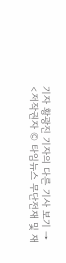기자 황광진 기자의 다른 기사 보기 →
<저작권자 © 타임뉴스 무단전재 및 재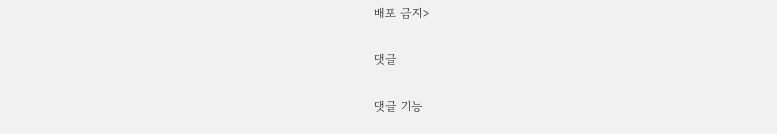배포 금지>

댓글

댓글 기능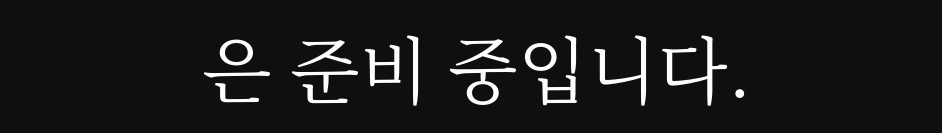은 준비 중입니다.